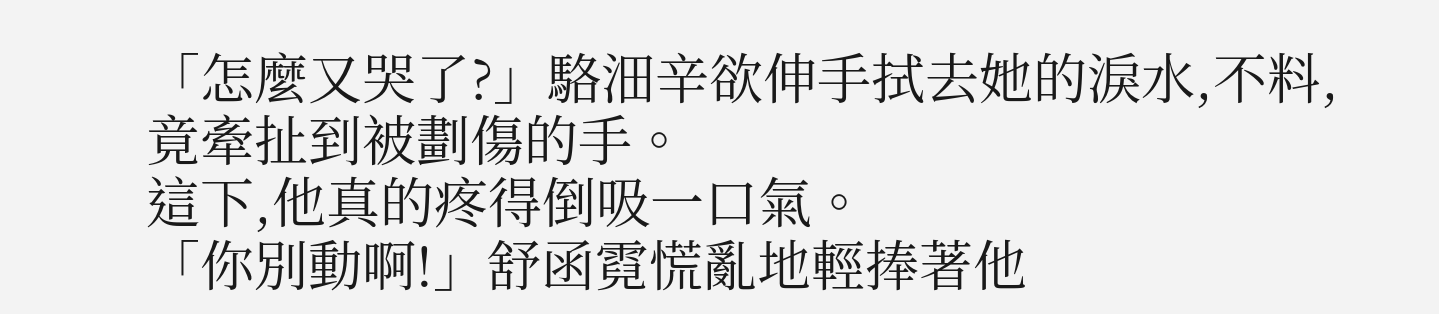「怎麼又哭了?」駱沺辛欲伸手拭去她的淚水,不料,竟牽扯到被劃傷的手。
這下,他真的疼得倒吸一口氣。
「你別動啊!」舒函霓慌亂地輕捧著他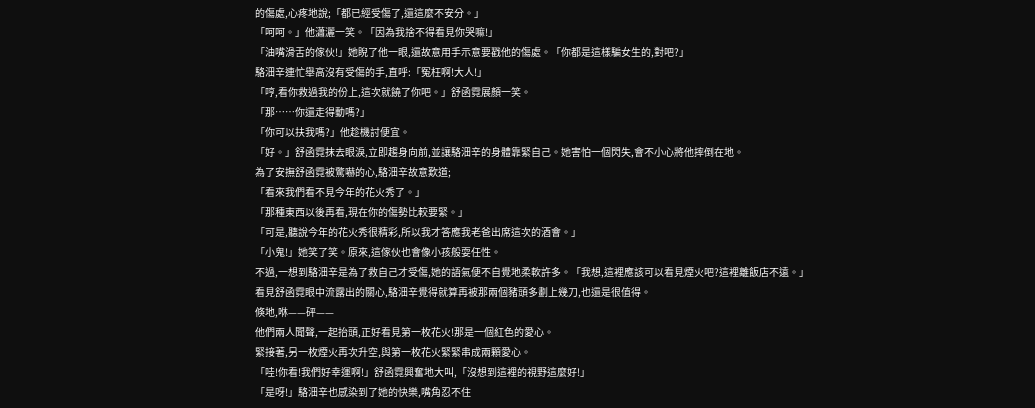的傷處,心疼地說;「都已經受傷了,還這麼不安分。」
「呵呵。」他瀟灑一笑。「因為我捨不得看見你哭嘛!」
「油嘴滑舌的傢伙!」她睨了他一眼,還故意用手示意要戳他的傷處。「你都是這樣騙女生的,對吧?」
駱沺辛連忙舉高沒有受傷的手,直呼:「冤枉啊!大人!」
「哼,看你救過我的份上,這次就饒了你吧。」舒函霓展顏一笑。
「那……你還走得動嗎?」
「你可以扶我嗎?」他趁機討便宜。
「好。」舒函霓抹去眼淚,立即趨身向前,並讓駱沺辛的身體靠緊自己。她害怕一個閃失,會不小心將他摔倒在地。
為了安撫舒函霓被驚嚇的心,駱沺辛故意歎道;
「看來我們看不見今年的花火秀了。」
「那種東西以後再看,現在你的傷勢比較要緊。」
「可是,聽說今年的花火秀很精彩,所以我才答應我老爸出席這次的酒會。」
「小鬼!」她笑了笑。原來,這傢伙也會像小孩般耍任性。
不過,一想到駱沺辛是為了救自己才受傷,她的語氣便不自覺地柔軟許多。「我想,這裡應該可以看見煙火吧?這裡離飯店不遠。」
看見舒函霓眼中流露出的關心,駱沺辛覺得就算再被那兩個豬頭多劃上幾刀,也還是很值得。
倏地,咻——砰——
他們兩人聞聲,一起抬頭,正好看見第一枚花火!那是一個紅色的愛心。
緊接著,另一枚煙火再次升空,與第一枚花火緊緊串成兩顆愛心。
「哇!你看!我們好幸運啊!」舒函霓興奮地大叫,「沒想到這裡的視野這麼好!」
「是呀!」駱沺辛也感染到了她的快樂,嘴角忍不住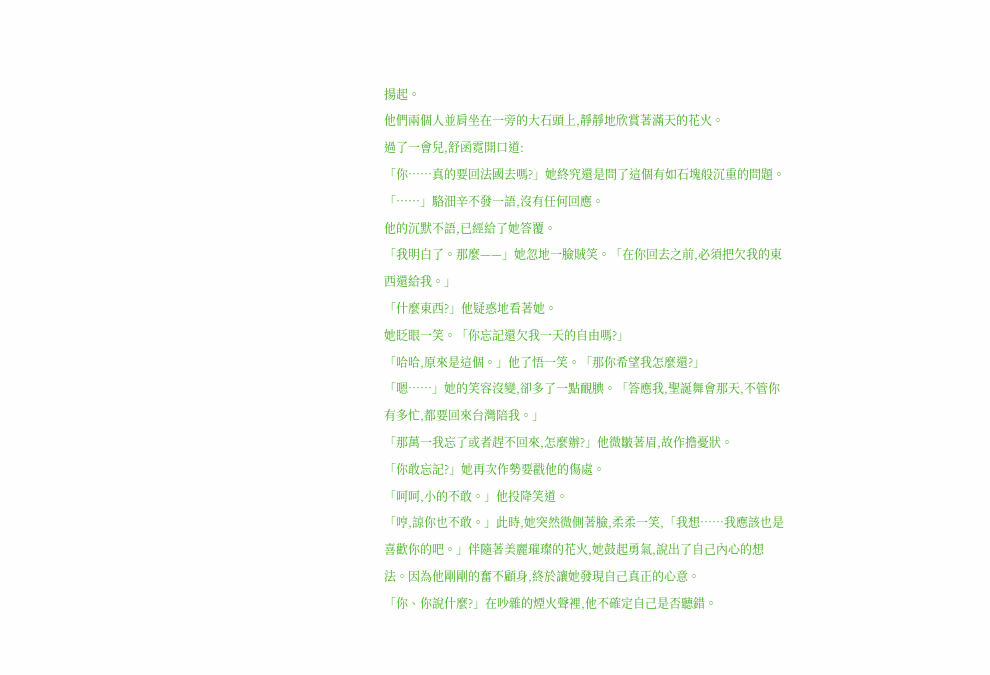揚起。
他們兩個人並肩坐在一旁的大石頭上,靜靜地欣賞著滿天的花火。
過了一會兒,舒函霓開口道:
「你……真的要回法國去嗎?」她終究還是問了這個有如石塊般沉重的問題。
「……」駱沺辛不發一語,沒有任何回應。
他的沉默不語,已經給了她答覆。
「我明白了。那麼——」她忽地一臉賊笑。「在你回去之前,必須把欠我的東西還給我。」
「什麼東西?」他疑惑地看著她。
她眨眼一笑。「你忘記還欠我一天的自由嗎?」
「哈哈,原來是這個。」他了悟一笑。「那你希望我怎麼還?」
「嗯……」她的笑容沒變,卻多了一點靦腆。「答應我,聖誕舞會那天,不管你有多忙,都要回來台灣陪我。」
「那萬一我忘了或者趕不回來,怎麼辦?」他微皺著眉,故作擔憂狀。
「你敢忘記?」她再次作勢要戳他的傷處。
「呵呵,小的不敢。」他投降笑道。
「哼,諒你也不敢。」此時,她突然微側著臉,柔柔一笑,「我想……我應該也是喜歡你的吧。」伴隨著美麗璀璨的花火,她鼓起勇氣,說出了自己內心的想法。因為他剛剛的奮不顧身,終於讓她發現自己真正的心意。
「你、你說什麼?」在吵雜的煙火聲裡,他不確定自己是否聽錯。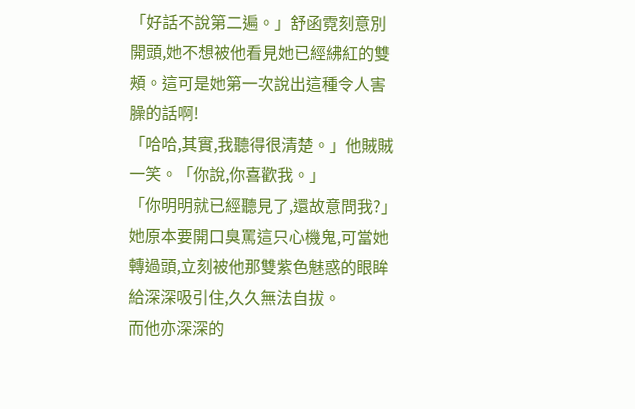「好話不說第二遍。」舒函霓刻意別開頭,她不想被他看見她已經紼紅的雙頰。這可是她第一次說出這種令人害臊的話啊!
「哈哈,其實,我聽得很清楚。」他賊賊一笑。「你說,你喜歡我。」
「你明明就已經聽見了,還故意問我?」她原本要開口臭罵這只心機鬼,可當她轉過頭,立刻被他那雙紫色魅惑的眼眸給深深吸引住,久久無法自拔。
而他亦深深的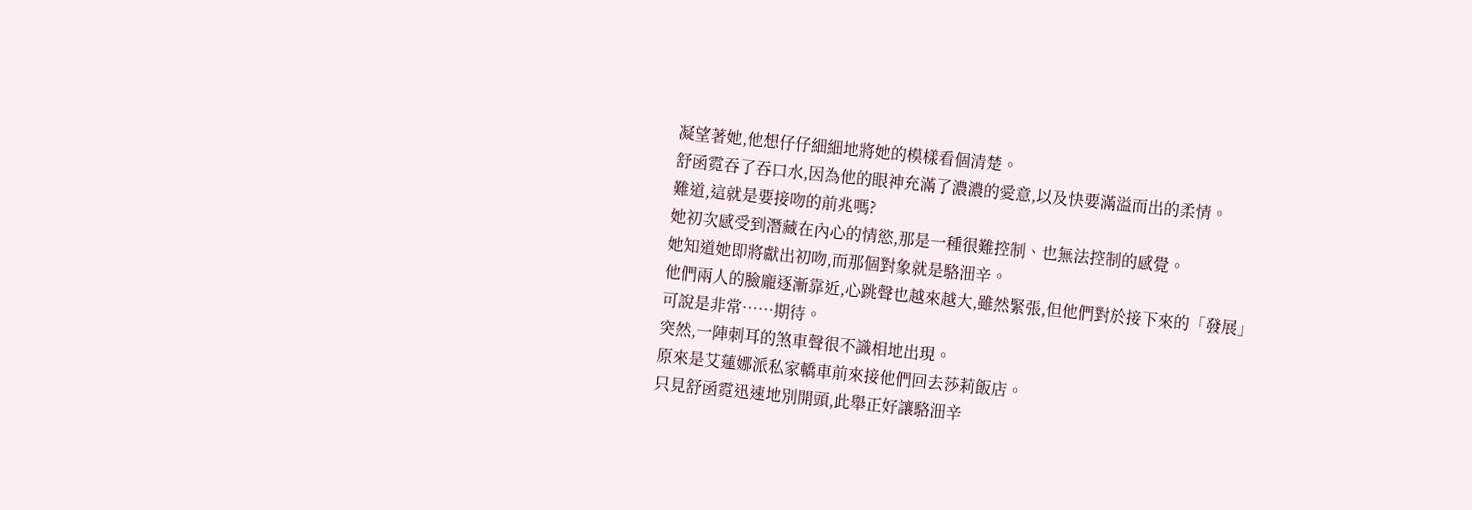凝望著她,他想仔仔細細地將她的模樣看個清楚。
舒函霓吞了吞口水,因為他的眼神充滿了濃濃的愛意,以及快要滿溢而出的柔情。
難道,這就是要接吻的前兆嗎?
她初次感受到潛藏在內心的情慾,那是一種很難控制、也無法控制的感覺。
她知道她即將獻出初吻,而那個對象就是駱沺辛。
他們兩人的臉龐逐漸靠近,心跳聲也越來越大,雖然緊張,但他們對於接下來的「發展」可說是非常……期待。
突然,一陣刺耳的煞車聲很不識相地出現。
原來是艾蓮娜派私家轎車前來接他們回去莎莉飯店。
只見舒函霓迅速地別開頭,此舉正好讓駱沺辛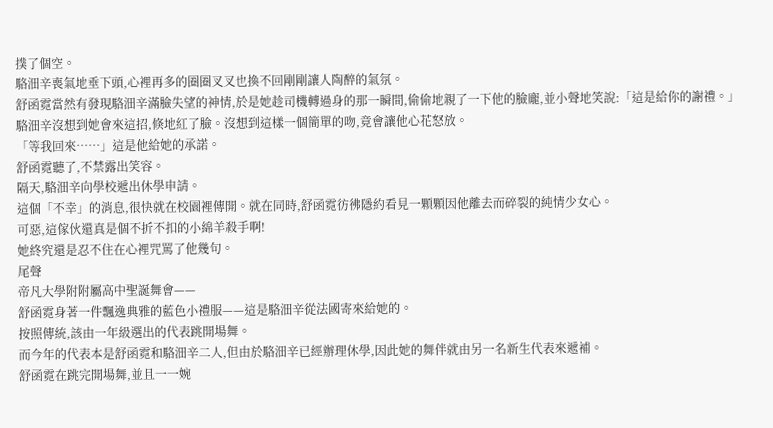撲了個空。
駱沺辛喪氣地垂下頭,心裡再多的圈圈叉叉也換不回剛剛讓人陶醉的氣氛。
舒函霓當然有發現駱沺辛滿臉失望的神情,於是她趁司機轉過身的那一瞬間,偷偷地親了一下他的臉龐,並小聲地笑說:「這是給你的謝禮。」
駱沺辛沒想到她會來這招,倏地紅了臉。沒想到這樣一個簡單的吻,竟會讓他心花怒放。
「等我回來……」這是他給她的承諾。
舒函霓聽了,不禁露出笑容。
隔天,駱沺辛向學校遞出休學申請。
這個「不幸」的消息,很快就在校園裡傳開。就在同時,舒函霓彷彿隱約看見一顆顆因他離去而碎裂的純情少女心。
可惡,這傢伙還真是個不折不扣的小綿羊殺手啊!
她終究還是忍不住在心裡咒罵了他幾句。
尾聲
帝凡大學附附屬高中聖誕舞會——
舒函霓身著一件飄逸典雅的藍色小禮服——這是駱沺辛從法國寄來給她的。
按照傳統,該由一年級選出的代表跳開場舞。
而今年的代表本是舒函霓和駱沺辛二人,但由於駱沺辛已經辦理休學,因此她的舞伴就由另一名新生代表來遞補。
舒函霓在跳完開場舞,並且一一婉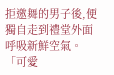拒邀舞的男子後,便獨自走到禮堂外面呼吸新鮮空氣。
「可愛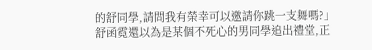的舒同學,請問我有榮幸可以邀請你跳一支舞嗎?」
舒函霓還以為是某個不死心的男同學追出禮堂,正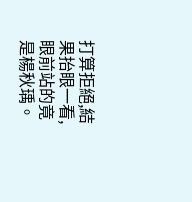打算拒絕,結果抬眼一看,眼前站的竟是楊秋瑀。